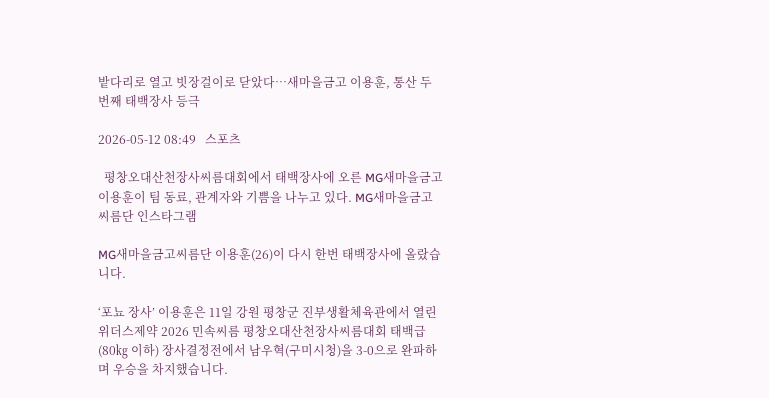밭다리로 열고 빗장걸이로 닫았다…새마을금고 이용훈, 통산 두 번째 태백장사 등극

2026-05-12 08:49   스포츠

  평창오대산천장사씨름대회에서 태백장사에 오른 MG새마을금고 이용훈이 팀 동료, 관계자와 기쁨을 나누고 있다. MG새마을금고 씨름단 인스타그램

MG새마을금고씨름단 이용훈(26)이 다시 한번 태백장사에 올랐습니다.

‘포뇨 장사’ 이용훈은 11일 강원 평창군 진부생활체육관에서 열린 위더스제약 2026 민속씨름 평창오대산천장사씨름대회 태백급(80㎏ 이하) 장사결정전에서 남우혁(구미시청)을 3-0으로 완파하며 우승을 차지했습니다.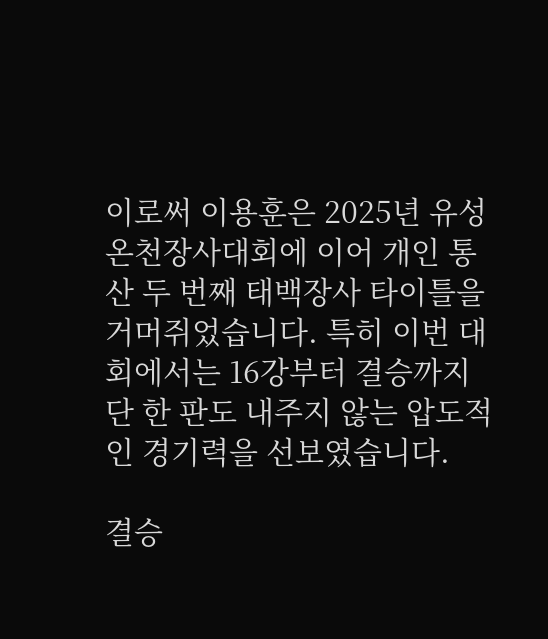이로써 이용훈은 2025년 유성온천장사대회에 이어 개인 통산 두 번째 태백장사 타이틀을 거머쥐었습니다. 특히 이번 대회에서는 16강부터 결승까지 단 한 판도 내주지 않는 압도적인 경기력을 선보였습니다.

결승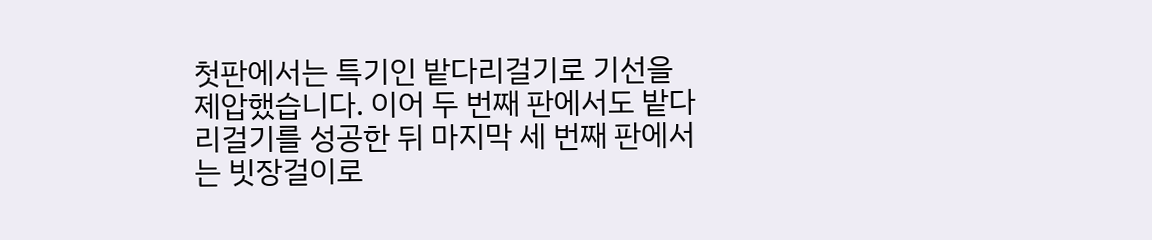첫판에서는 특기인 밭다리걸기로 기선을 제압했습니다. 이어 두 번째 판에서도 밭다리걸기를 성공한 뒤 마지막 세 번째 판에서는 빗장걸이로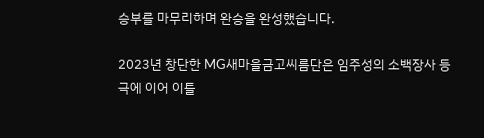승부를 마무리하며 완승을 완성했습니다.

2023년 창단한 MG새마을금고씨름단은 임주성의 소백장사 등극에 이어 이틀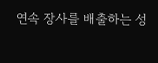연속 장사를 배출하는 성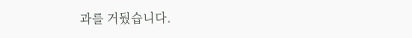과를 거뒀습니다.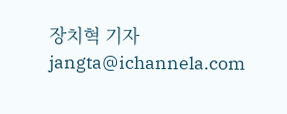장치혁 기자 jangta@ichannela.com